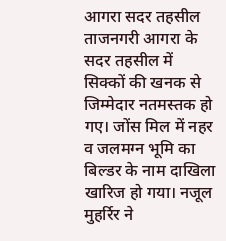आगरा सदर तहसील
ताजनगरी आगरा के सदर तहसील में सिक्कों की खनक से जिम्मेदार नतमस्तक हो गए। जोंस मिल में नहर व जलमग्न भूमि का बिल्डर के नाम दाखिला खारिज हो गया। नजूल मुहर्रिर ने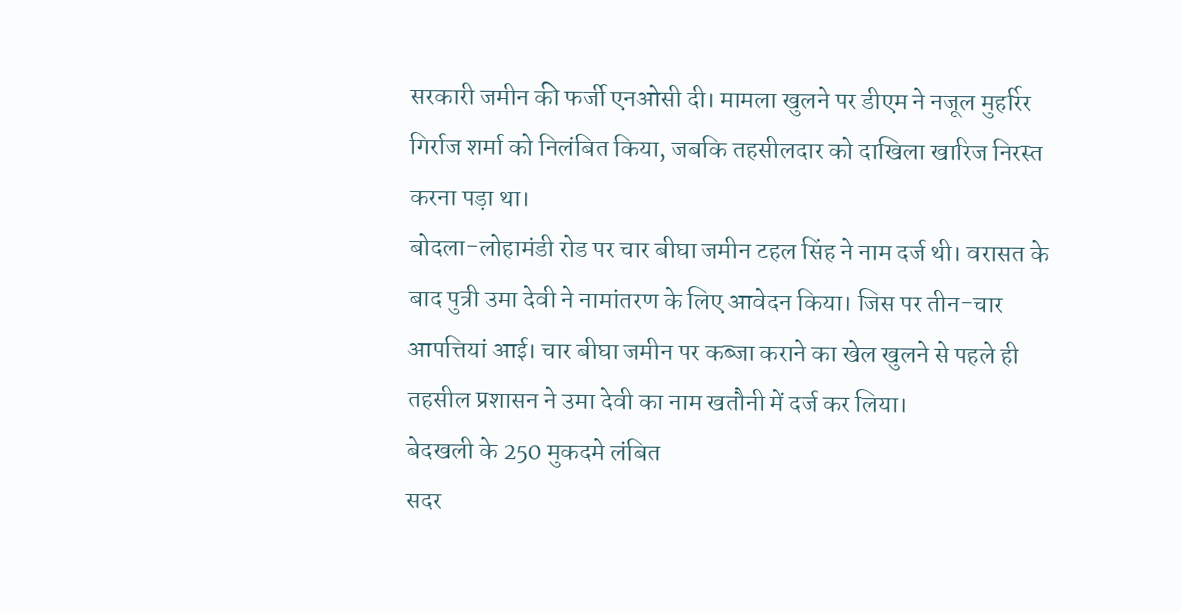सरकारी जमीन की फर्जी एनओसी दी। मामला खुलने पर डीएम ने नजूल मुहर्रिर गिर्राज शर्मा को निलंबित किया, जबकि तहसीलदार को दाखिला खारिज निरस्त करना पड़ा था।
बोदला-लोहामंडी रोड पर चार बीघा जमीन टहल सिंह ने नाम दर्ज थी। वरासत के बाद पुत्री उमा देवी ने नामांतरण के लिए आवेदन किया। जिस पर तीन-चार आपत्तियां आई। चार बीघा जमीन पर कब्जा कराने का खेल खुलने से पहले ही तहसील प्रशासन ने उमा देवी का नाम खतौनी में दर्ज कर लिया।
बेदखली के 250 मुकदमे लंबित
सदर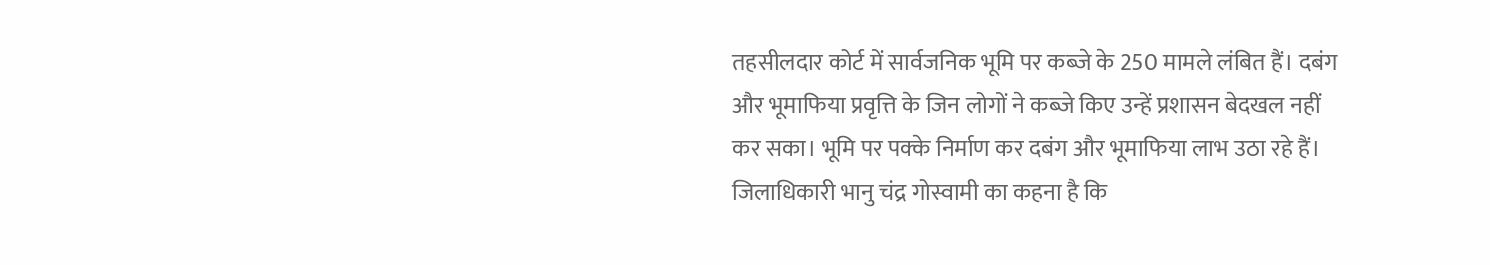तहसीलदार कोर्ट में सार्वजनिक भूमि पर कब्जे के 250 मामले लंबित हैं। दबंग और भूमाफिया प्रवृत्ति के जिन लोगों ने कब्जे किए उन्हें प्रशासन बेदखल नहीं कर सका। भूमि पर पक्के निर्माण कर दबंग और भूमाफिया लाभ उठा रहे हैं। जिलाधिकारी भानु चंद्र गोस्वामी का कहना है कि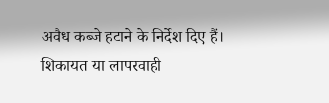अवैध कब्जे हटाने के निर्देश दिए हैं। शिकायत या लापरवाही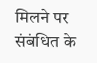मिलने पर संबंधित के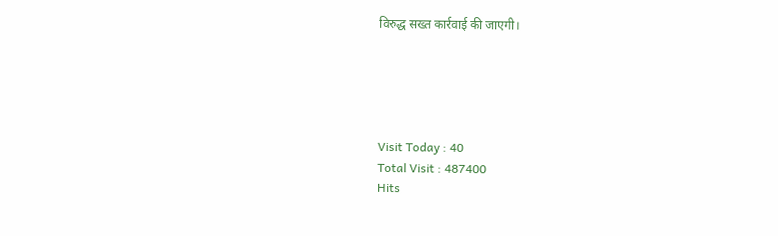विरुद्ध सख्त कार्रवाई की जाएगी।





Visit Today : 40
Total Visit : 487400
Hits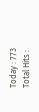Today : 773
Total Hits :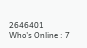2646401
Who's Online : 7